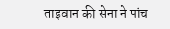ताइवान की सेना ने पांच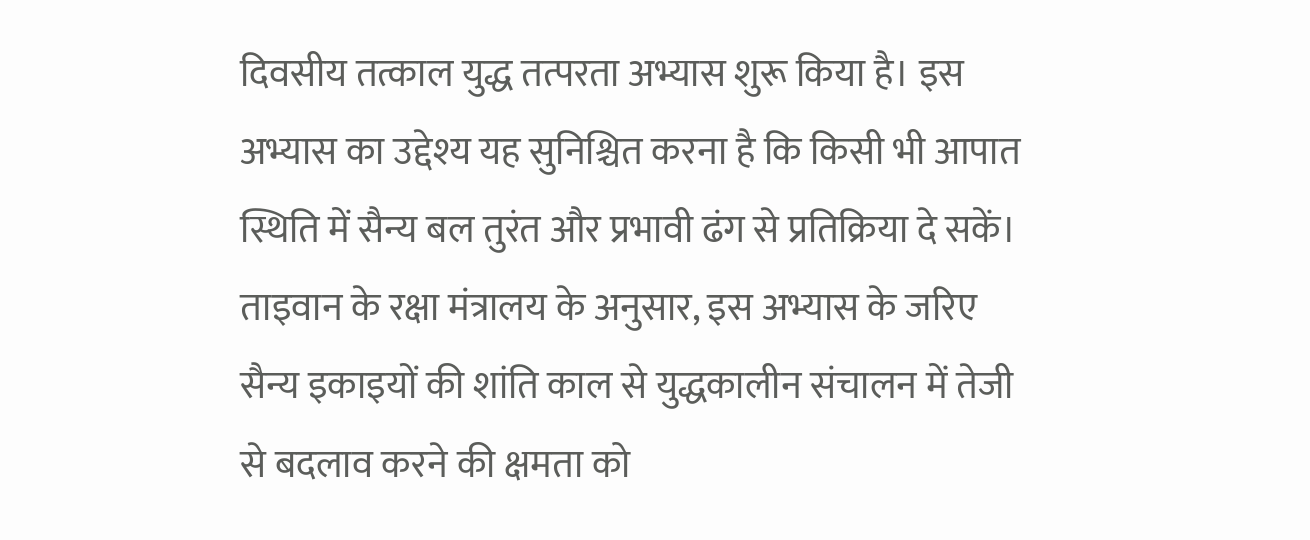दिवसीय तत्काल युद्ध तत्परता अभ्यास शुरू किया है। इस अभ्यास का उद्देश्य यह सुनिश्चित करना है कि किसी भी आपात स्थिति में सैन्य बल तुरंत और प्रभावी ढंग से प्रतिक्रिया दे सकें। ताइवान के रक्षा मंत्रालय के अनुसार, इस अभ्यास के जरिए सैन्य इकाइयों की शांति काल से युद्धकालीन संचालन में तेजी से बदलाव करने की क्षमता को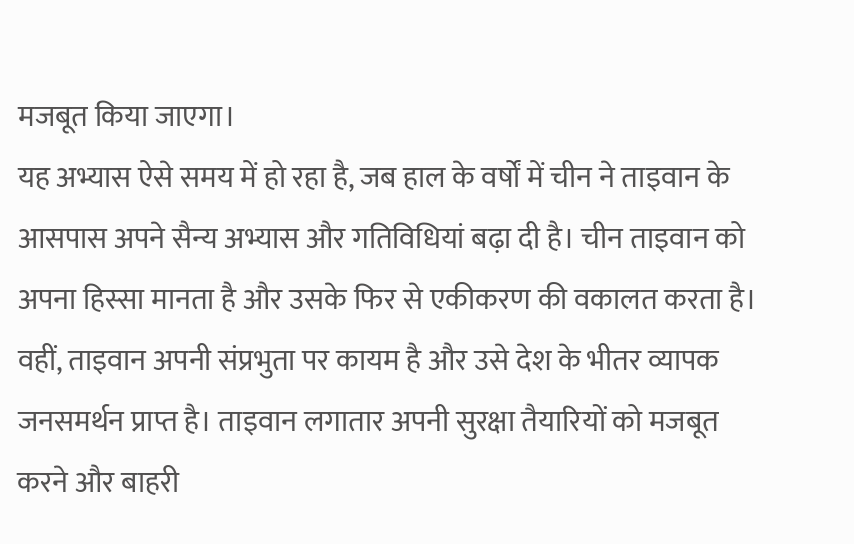मजबूत किया जाएगा।
यह अभ्यास ऐसे समय में हो रहा है, जब हाल के वर्षों में चीन ने ताइवान के आसपास अपने सैन्य अभ्यास और गतिविधियां बढ़ा दी है। चीन ताइवान को अपना हिस्सा मानता है और उसके फिर से एकीकरण की वकालत करता है।
वहीं, ताइवान अपनी संप्रभुता पर कायम है और उसे देश के भीतर व्यापक जनसमर्थन प्राप्त है। ताइवान लगातार अपनी सुरक्षा तैयारियों को मजबूत करने और बाहरी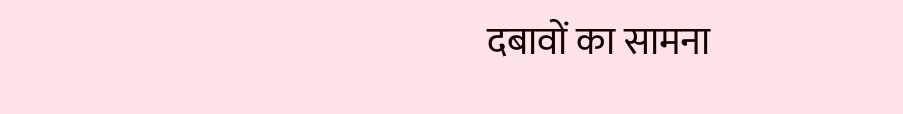दबावों का सामना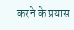करने के प्रयास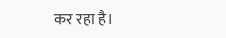कर रहा है।